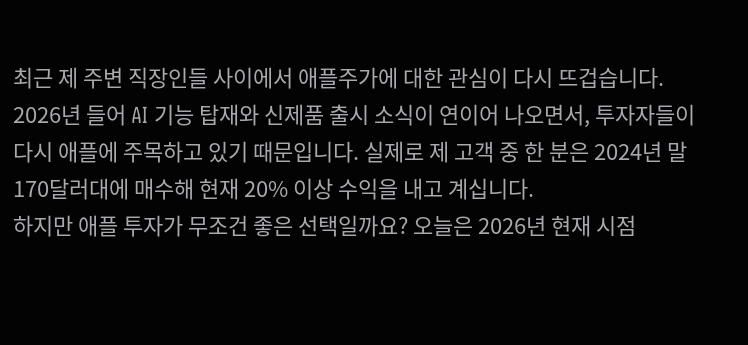최근 제 주변 직장인들 사이에서 애플주가에 대한 관심이 다시 뜨겁습니다. 2026년 들어 AI 기능 탑재와 신제품 출시 소식이 연이어 나오면서, 투자자들이 다시 애플에 주목하고 있기 때문입니다. 실제로 제 고객 중 한 분은 2024년 말 170달러대에 매수해 현재 20% 이상 수익을 내고 계십니다.
하지만 애플 투자가 무조건 좋은 선택일까요? 오늘은 2026년 현재 시점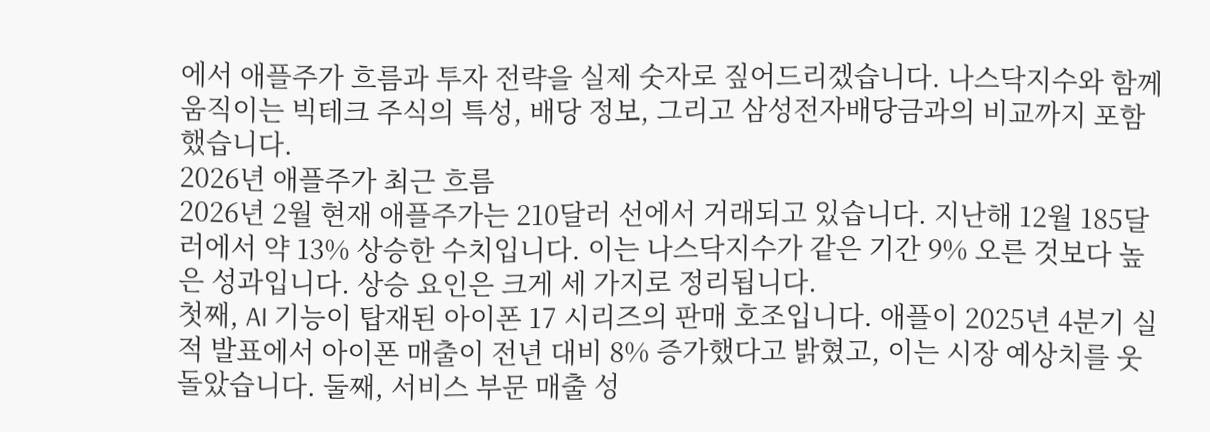에서 애플주가 흐름과 투자 전략을 실제 숫자로 짚어드리겠습니다. 나스닥지수와 함께 움직이는 빅테크 주식의 특성, 배당 정보, 그리고 삼성전자배당금과의 비교까지 포함했습니다.
2026년 애플주가 최근 흐름
2026년 2월 현재 애플주가는 210달러 선에서 거래되고 있습니다. 지난해 12월 185달러에서 약 13% 상승한 수치입니다. 이는 나스닥지수가 같은 기간 9% 오른 것보다 높은 성과입니다. 상승 요인은 크게 세 가지로 정리됩니다.
첫째, AI 기능이 탑재된 아이폰 17 시리즈의 판매 호조입니다. 애플이 2025년 4분기 실적 발표에서 아이폰 매출이 전년 대비 8% 증가했다고 밝혔고, 이는 시장 예상치를 웃돌았습니다. 둘째, 서비스 부문 매출 성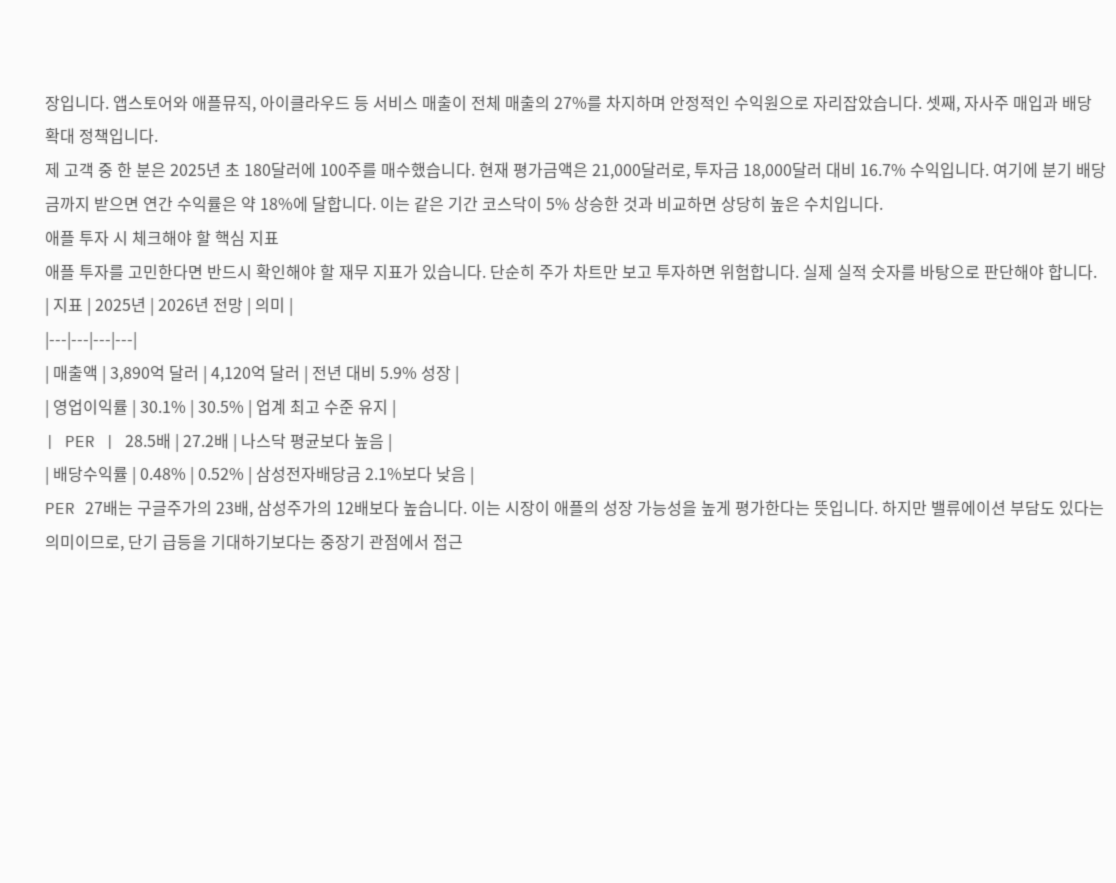장입니다. 앱스토어와 애플뮤직, 아이클라우드 등 서비스 매출이 전체 매출의 27%를 차지하며 안정적인 수익원으로 자리잡았습니다. 셋째, 자사주 매입과 배당 확대 정책입니다.
제 고객 중 한 분은 2025년 초 180달러에 100주를 매수했습니다. 현재 평가금액은 21,000달러로, 투자금 18,000달러 대비 16.7% 수익입니다. 여기에 분기 배당금까지 받으면 연간 수익률은 약 18%에 달합니다. 이는 같은 기간 코스닥이 5% 상승한 것과 비교하면 상당히 높은 수치입니다.
애플 투자 시 체크해야 할 핵심 지표
애플 투자를 고민한다면 반드시 확인해야 할 재무 지표가 있습니다. 단순히 주가 차트만 보고 투자하면 위험합니다. 실제 실적 숫자를 바탕으로 판단해야 합니다.
| 지표 | 2025년 | 2026년 전망 | 의미 |
|---|---|---|---|
| 매출액 | 3,890억 달러 | 4,120억 달러 | 전년 대비 5.9% 성장 |
| 영업이익률 | 30.1% | 30.5% | 업계 최고 수준 유지 |
| PER | 28.5배 | 27.2배 | 나스닥 평균보다 높음 |
| 배당수익률 | 0.48% | 0.52% | 삼성전자배당금 2.1%보다 낮음 |
PER 27배는 구글주가의 23배, 삼성주가의 12배보다 높습니다. 이는 시장이 애플의 성장 가능성을 높게 평가한다는 뜻입니다. 하지만 밸류에이션 부담도 있다는 의미이므로, 단기 급등을 기대하기보다는 중장기 관점에서 접근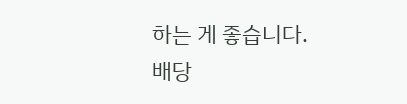하는 게 좋습니다.
배당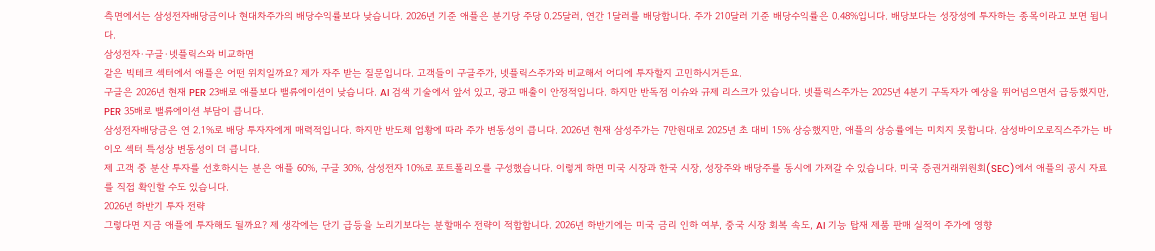측면에서는 삼성전자배당금이나 현대차주가의 배당수익률보다 낮습니다. 2026년 기준 애플은 분기당 주당 0.25달러, 연간 1달러를 배당합니다. 주가 210달러 기준 배당수익률은 0.48%입니다. 배당보다는 성장성에 투자하는 종목이라고 보면 됩니다.
삼성전자·구글·넷플릭스와 비교하면
같은 빅테크 섹터에서 애플은 어떤 위치일까요? 제가 자주 받는 질문입니다. 고객들이 구글주가, 넷플릭스주가와 비교해서 어디에 투자할지 고민하시거든요.
구글은 2026년 현재 PER 23배로 애플보다 밸류에이션이 낮습니다. AI 검색 기술에서 앞서 있고, 광고 매출이 안정적입니다. 하지만 반독점 이슈와 규제 리스크가 있습니다. 넷플릭스주가는 2025년 4분기 구독자가 예상을 뛰어넘으면서 급등했지만, PER 35배로 밸류에이션 부담이 큽니다.
삼성전자배당금은 연 2.1%로 배당 투자자에게 매력적입니다. 하지만 반도체 업황에 따라 주가 변동성이 큽니다. 2026년 현재 삼성주가는 7만원대로 2025년 초 대비 15% 상승했지만, 애플의 상승률에는 미치지 못합니다. 삼성바이오로직스주가는 바이오 섹터 특성상 변동성이 더 큽니다.
제 고객 중 분산 투자를 선호하시는 분은 애플 60%, 구글 30%, 삼성전자 10%로 포트폴리오를 구성했습니다. 이렇게 하면 미국 시장과 한국 시장, 성장주와 배당주를 동시에 가져갈 수 있습니다. 미국 증권거래위원회(SEC)에서 애플의 공시 자료를 직접 확인할 수도 있습니다.
2026년 하반기 투자 전략
그렇다면 지금 애플에 투자해도 될까요? 제 생각에는 단기 급등을 노리기보다는 분할매수 전략이 적합합니다. 2026년 하반기에는 미국 금리 인하 여부, 중국 시장 회복 속도, AI 기능 탑재 제품 판매 실적이 주가에 영향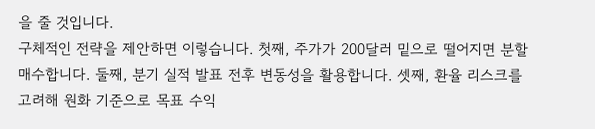을 줄 것입니다.
구체적인 전략을 제안하면 이렇습니다. 첫째, 주가가 200달러 밑으로 떨어지면 분할매수합니다. 둘째, 분기 실적 발표 전후 변동성을 활용합니다. 셋째, 환율 리스크를 고려해 원화 기준으로 목표 수익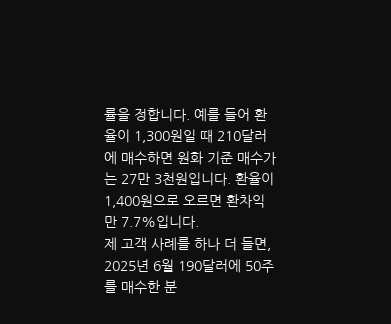률을 정합니다. 예를 들어 환율이 1,300원일 때 210달러에 매수하면 원화 기준 매수가는 27만 3천원입니다. 환율이 1,400원으로 오르면 환차익만 7.7%입니다.
제 고객 사례를 하나 더 들면, 2025년 6월 190달러에 50주를 매수한 분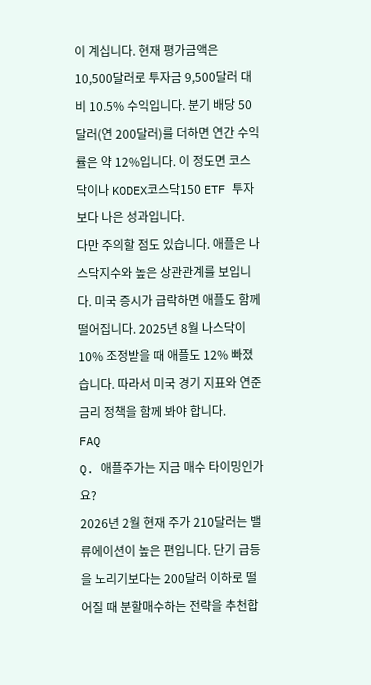이 계십니다. 현재 평가금액은 10,500달러로 투자금 9,500달러 대비 10.5% 수익입니다. 분기 배당 50달러(연 200달러)를 더하면 연간 수익률은 약 12%입니다. 이 정도면 코스닥이나 KODEX코스닥150 ETF 투자보다 나은 성과입니다.
다만 주의할 점도 있습니다. 애플은 나스닥지수와 높은 상관관계를 보입니다. 미국 증시가 급락하면 애플도 함께 떨어집니다. 2025년 8월 나스닥이 10% 조정받을 때 애플도 12% 빠졌습니다. 따라서 미국 경기 지표와 연준 금리 정책을 함께 봐야 합니다.
FAQ
Q. 애플주가는 지금 매수 타이밍인가요?
2026년 2월 현재 주가 210달러는 밸류에이션이 높은 편입니다. 단기 급등을 노리기보다는 200달러 이하로 떨어질 때 분할매수하는 전략을 추천합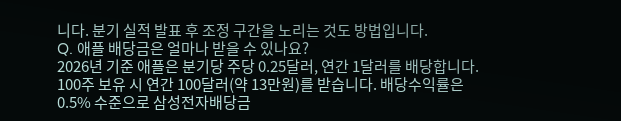니다. 분기 실적 발표 후 조정 구간을 노리는 것도 방법입니다.
Q. 애플 배당금은 얼마나 받을 수 있나요?
2026년 기준 애플은 분기당 주당 0.25달러, 연간 1달러를 배당합니다. 100주 보유 시 연간 100달러(약 13만원)를 받습니다. 배당수익률은 0.5% 수준으로 삼성전자배당금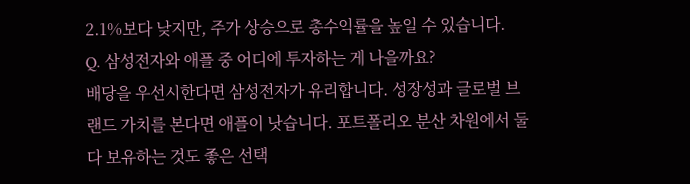2.1%보다 낮지만, 주가 상승으로 총수익률을 높일 수 있습니다.
Q. 삼성전자와 애플 중 어디에 투자하는 게 나을까요?
배당을 우선시한다면 삼성전자가 유리합니다. 성장성과 글로벌 브랜드 가치를 본다면 애플이 낫습니다. 포트폴리오 분산 차원에서 둘 다 보유하는 것도 좋은 선택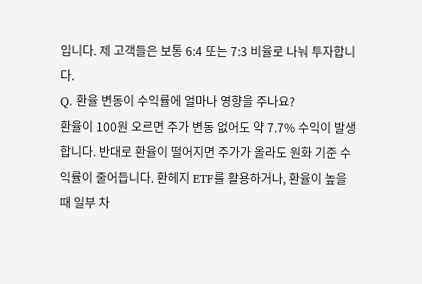입니다. 제 고객들은 보통 6:4 또는 7:3 비율로 나눠 투자합니다.
Q. 환율 변동이 수익률에 얼마나 영향을 주나요?
환율이 100원 오르면 주가 변동 없어도 약 7.7% 수익이 발생합니다. 반대로 환율이 떨어지면 주가가 올라도 원화 기준 수익률이 줄어듭니다. 환헤지 ETF를 활용하거나, 환율이 높을 때 일부 차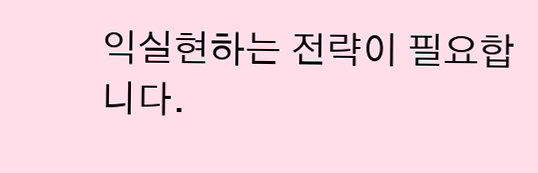익실현하는 전략이 필요합니다.